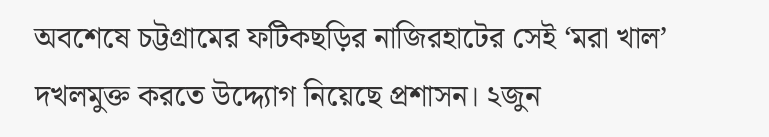অবশেষে চট্টগ্রামের ফটিকছড়ির নাজিরহাটের সেই ‘মরা খাল’ দখলমুক্ত করতে উদ্দ্যোগ নিয়েছে প্রশাসন। ২জুন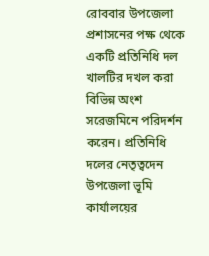রোববার উপজেলা প্রশাসনের পক্ষ থেকে একটি প্রতিনিধি দল খালটির দখল করা বিভিন্ন অংশ সরেজমিনে পরিদর্শন করেন। প্রতিনিধি দলের নেতৃত্বদেন উপজেলা ভূমি কার্যালয়ের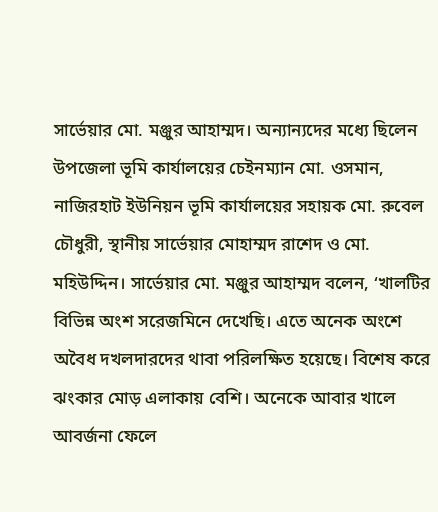সার্ভেয়ার মো. মঞ্জুর আহাম্মদ। অন্যান্যদের মধ্যে ছিলেন উপজেলা ভূমি কার্যালয়ের চেইনম্যান মো. ওসমান, নাজিরহাট ইউনিয়ন ভূমি কার্যালয়ের সহায়ক মো. রুবেল চৌধুরী, স্থানীয় সার্ভেয়ার মোহাম্মদ রাশেদ ও মো. মহিউদ্দিন। সার্ভেয়ার মো. মঞ্জুর আহাম্মদ বলেন, ‘খালটির বিভিন্ন অংশ সরেজমিনে দেখেছি। এতে অনেক অংশে অবৈধ দখলদারদের থাবা পরিলক্ষিত হয়েছে। বিশেষ করে ঝংকার মোড় এলাকায় বেশি। অনেকে আবার খালে আবর্জনা ফেলে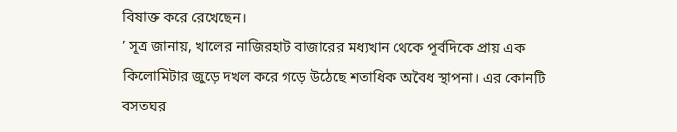বিষাক্ত করে রেখেছেন।
’ সূত্র জানায়, খালের নাজিরহাট বাজারের মধ্যখান থেকে পূর্বদিকে প্রায় এক কিলোমিটার জুড়ে দখল করে গড়ে উঠেছে শতাধিক অবৈধ স্থাপনা। এর কোনটি বসতঘর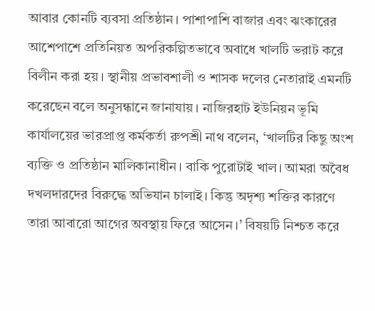আবার কোনটি ব্যবসা প্রতিষ্ঠান। পাশাপাশি বাজার এবং ঝংকারের আশেপাশে প্রতিনিয়ত অপরিকল্পিতভাবে অবাধে খালটি ভরাট করে বিলীন করা হয়। স্থানীয় প্রভাবশালী ও শাসক দলের নেতারাই এমনটি করেছেন বলে অনুসন্ধানে জানাযায়। নাজিরহাট ইউনিয়ন ভূমি কার্যালয়ের ভারপ্রাপ্ত কর্মকর্তা রুপশ্রী নাথ বলেন, ‘খালটির কিছু অংশ ব্যক্তি ও প্রতিষ্ঠান মালিকানাধীন। বাকি পুরোটাই খাল। আমরা অবৈধ দখলদারদের বিরুদ্ধে অভিযান চালাই। কিন্তু অদৃশ্য শক্তির কারণে তারা আবারো আগের অবস্থায় ফিরে আসেন।’ বিষয়টি নিশ্চত করে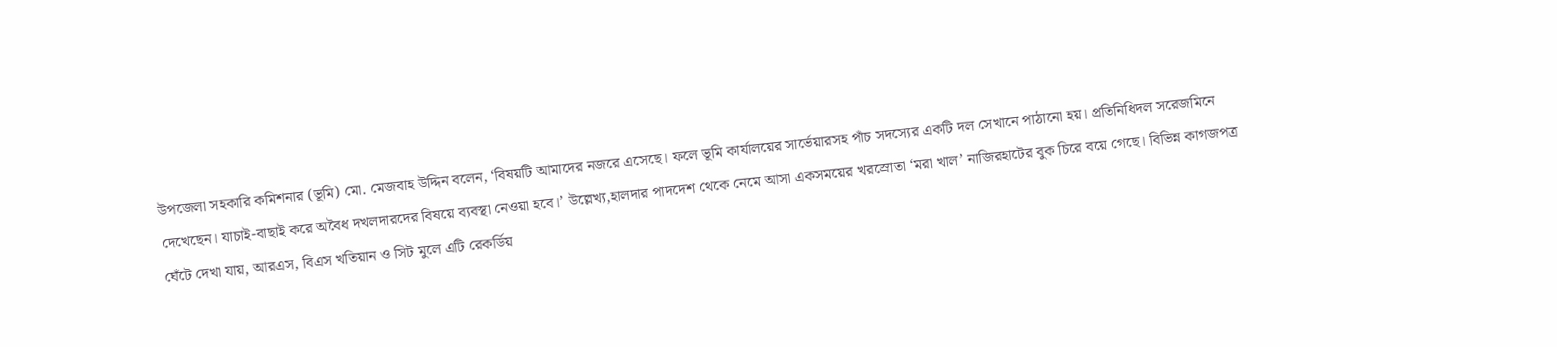উপজেলা সহকারি কমিশনার (ভূমি) মো. মেজবাহ উদ্দিন বলেন, ‘বিষয়টি আমাদের নজরে এসেছে। ফলে ভূমি কার্যালয়ের সার্ভেয়ারসহ পাঁচ সদস্যের একটি দল সেখানে পাঠানো হয়। প্রতিনিধিদল সরেজমিনে দেখেছেন। যাচাই-বাছাই করে অবৈধ দখলদারদের বিষয়ে ব্যবস্থা নেওয়া হবে।’ উল্লেখ্য,হালদার পাদদেশ থেকে নেমে আসা একসময়ের খরস্রোতা ‘মরা খাল’ নাজিরহাটের বুক চিরে বয়ে গেছে। বিভিন্ন কাগজপত্র ঘেঁটে দেখা যায়, আরএস, বিএস খতিয়ান ও সিট মুলে এটি রেকর্ডিয়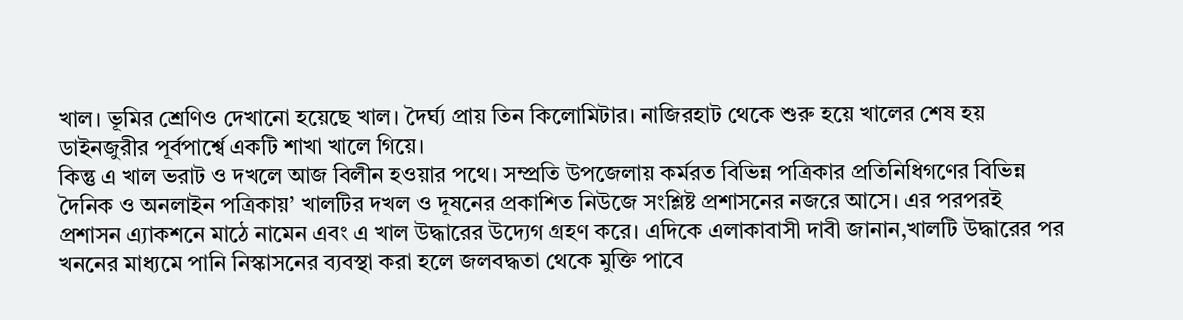খাল। ভূমির শ্রেণিও দেখানো হয়েছে খাল। দৈর্ঘ্য প্রায় তিন কিলোমিটার। নাজিরহাট থেকে শুরু হয়ে খালের শেষ হয় ডাইনজুরীর পূর্বপার্শ্বে একটি শাখা খালে গিয়ে।
কিন্তু এ খাল ভরাট ও দখলে আজ বিলীন হওয়ার পথে। সম্প্রতি উপজেলায় কর্মরত বিভিন্ন পত্রিকার প্রতিনিধিগণের বিভিন্ন দৈনিক ও অনলাইন পত্রিকায়’ খালটির দখল ও দূষনের প্রকাশিত নিউজে সংশ্লিষ্ট প্রশাসনের নজরে আসে। এর পরপরই প্রশাসন এ্যাকশনে মাঠে নামেন এবং এ খাল উদ্ধারের উদ্যেগ গ্রহণ করে। এদিকে এলাকাবাসী দাবী জানান,খালটি উদ্ধারের পর খননের মাধ্যমে পানি নিস্কাসনের ব্যবস্থা করা হলে জলবদ্ধতা থেকে মুক্তি পাবে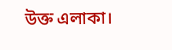উক্ত এলাকা।